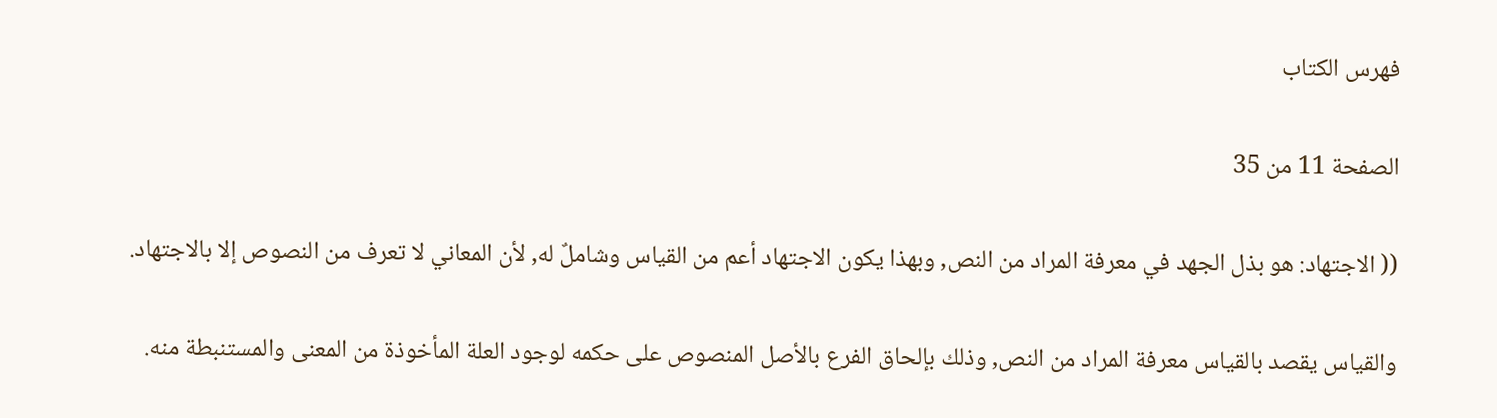فهرس الكتاب

الصفحة 11 من 35

(( الاجتهاد: هو بذل الجهد في معرفة المراد من النص, وبهذا يكون الاجتهاد أعم من القياس وشاملٌ له, لأن المعاني لا تعرف من النصوص إلا بالاجتهاد.

والقياس يقصد بالقياس معرفة المراد من النص, وذلك بإلحاق الفرع بالأصل المنصوص على حكمه لوجود العلة المأخوذة من المعنى والمستنبطة منه.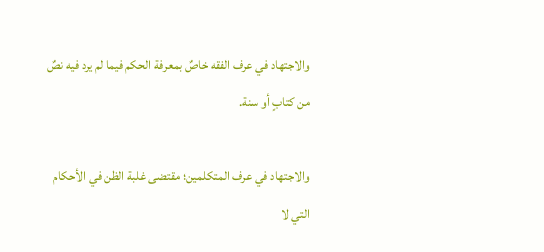والاجتهاد في عرف الفقه خاصٌ بمعرفة الحكم فيما لم يرد فيه نصٌ من كتابٍ أو سنة.

والاجتهاد في عرف المتكلمين؛ مقتضى غلبة الظن في الأحكام التي لا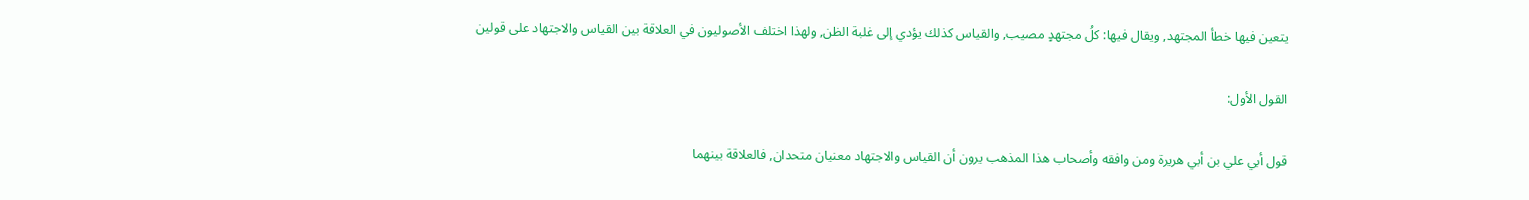يتعين فيها خطأ المجتهد, ويقال فيها: كلُ مجتهدٍ مصيب, والقياس كذلك يؤدي إلى غلبة الظن, ولهذا اختلف الأصوليون في العلاقة بين القياس والاجتهاد على قولين

القول الأول:

قول أبي علي بن أبي هريرة ومن وافقه وأصحاب هذا المذهب يرون أن القياس والاجتهاد معنيان متحدان, فالعلاقة بينهما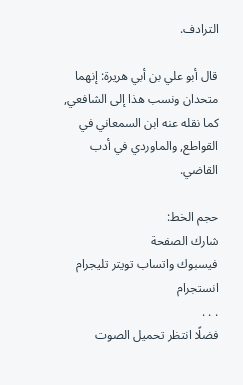الترادف.

قال أبو علي بن أبي هريرة: إنهما متحدان ونسب هذا إلى الشافعي, كما نقله عنه ابن السمعاني في القواطع, والماوردي في أدب القاضي.

حجم الخط:
شارك الصفحة
فيسبوك واتساب تويتر تليجرام انستجرام
. . .
فضلًا انتظر تحميل الصوت